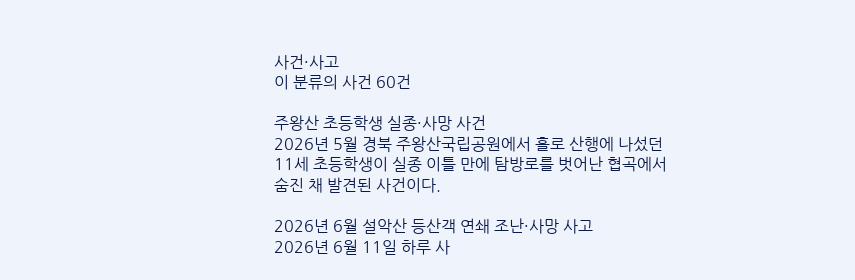사건·사고
이 분류의 사건 60건

주왕산 초등학생 실종·사망 사건
2026년 5월 경북 주왕산국립공원에서 홀로 산행에 나섰던 11세 초등학생이 실종 이틀 만에 탐방로를 벗어난 협곡에서 숨진 채 발견된 사건이다.

2026년 6월 설악산 등산객 연쇄 조난·사망 사고
2026년 6월 11일 하루 사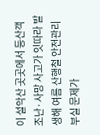이 설악산 곳곳에서 등산객 조난·사망 사고가 잇따라 발생해 여름 산행철 안전관리 부실 문제가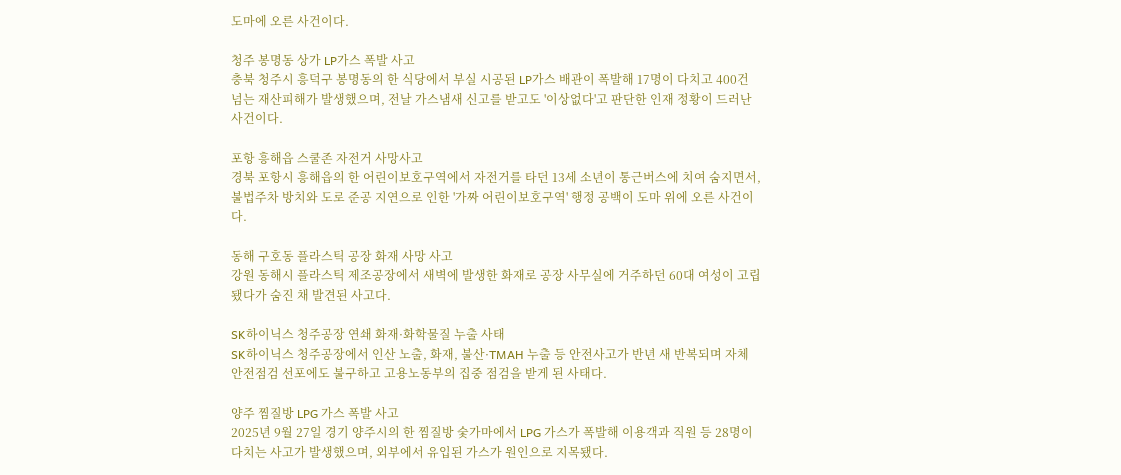도마에 오른 사건이다.

청주 봉명동 상가 LP가스 폭발 사고
충북 청주시 흥덕구 봉명동의 한 식당에서 부실 시공된 LP가스 배관이 폭발해 17명이 다치고 400건 넘는 재산피해가 발생했으며, 전날 가스냄새 신고를 받고도 '이상없다'고 판단한 인재 정황이 드러난 사건이다.

포항 흥해읍 스쿨존 자전거 사망사고
경북 포항시 흥해읍의 한 어린이보호구역에서 자전거를 타던 13세 소년이 통근버스에 치여 숨지면서, 불법주차 방치와 도로 준공 지연으로 인한 '가짜 어린이보호구역' 행정 공백이 도마 위에 오른 사건이다.

동해 구호동 플라스틱 공장 화재 사망 사고
강원 동해시 플라스틱 제조공장에서 새벽에 발생한 화재로 공장 사무실에 거주하던 60대 여성이 고립됐다가 숨진 채 발견된 사고다.

SK하이닉스 청주공장 연쇄 화재·화학물질 누출 사태
SK하이닉스 청주공장에서 인산 노출, 화재, 불산·TMAH 누출 등 안전사고가 반년 새 반복되며 자체 안전점검 선포에도 불구하고 고용노동부의 집중 점검을 받게 된 사태다.

양주 찜질방 LPG 가스 폭발 사고
2025년 9월 27일 경기 양주시의 한 찜질방 숯가마에서 LPG 가스가 폭발해 이용객과 직원 등 28명이 다치는 사고가 발생했으며, 외부에서 유입된 가스가 원인으로 지목됐다.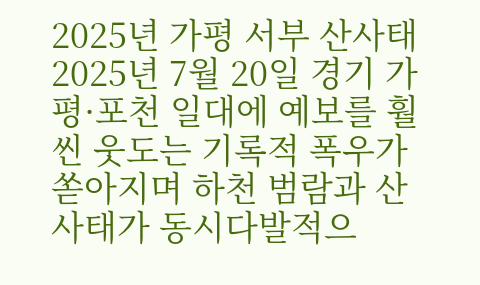2025년 가평 서부 산사태
2025년 7월 20일 경기 가평·포천 일대에 예보를 훨씬 웃도는 기록적 폭우가 쏟아지며 하천 범람과 산사태가 동시다발적으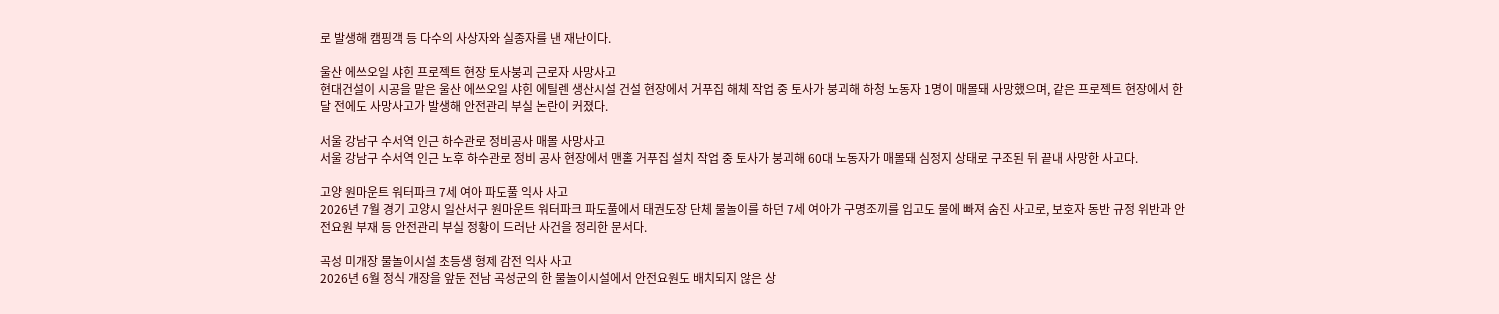로 발생해 캠핑객 등 다수의 사상자와 실종자를 낸 재난이다.

울산 에쓰오일 샤힌 프로젝트 현장 토사붕괴 근로자 사망사고
현대건설이 시공을 맡은 울산 에쓰오일 샤힌 에틸렌 생산시설 건설 현장에서 거푸집 해체 작업 중 토사가 붕괴해 하청 노동자 1명이 매몰돼 사망했으며, 같은 프로젝트 현장에서 한 달 전에도 사망사고가 발생해 안전관리 부실 논란이 커졌다.

서울 강남구 수서역 인근 하수관로 정비공사 매몰 사망사고
서울 강남구 수서역 인근 노후 하수관로 정비 공사 현장에서 맨홀 거푸집 설치 작업 중 토사가 붕괴해 60대 노동자가 매몰돼 심정지 상태로 구조된 뒤 끝내 사망한 사고다.

고양 원마운트 워터파크 7세 여아 파도풀 익사 사고
2026년 7월 경기 고양시 일산서구 원마운트 워터파크 파도풀에서 태권도장 단체 물놀이를 하던 7세 여아가 구명조끼를 입고도 물에 빠져 숨진 사고로, 보호자 동반 규정 위반과 안전요원 부재 등 안전관리 부실 정황이 드러난 사건을 정리한 문서다.

곡성 미개장 물놀이시설 초등생 형제 감전 익사 사고
2026년 6월 정식 개장을 앞둔 전남 곡성군의 한 물놀이시설에서 안전요원도 배치되지 않은 상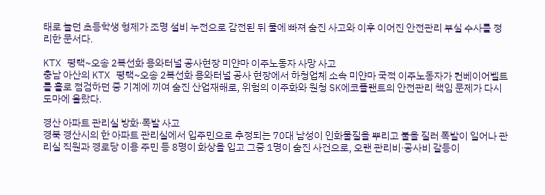태로 놀던 초등학생 형제가 조명 설비 누전으로 감전된 뒤 물에 빠져 숨진 사고와 이후 이어진 안전관리 부실 수사를 정리한 문서다.

KTX 평택~오송 2복선화 용와터널 공사현장 미얀마 이주노동자 사망 사고
충남 아산의 KTX 평택~오송 2복선화 용와터널 공사 현장에서 하청업체 소속 미얀마 국적 이주노동자가 컨베이어벨트를 홀로 점검하던 중 기계에 끼여 숨진 산업재해로, 위험의 이주화와 원청 SK에코플랜트의 안전관리 책임 문제가 다시 도마에 올랐다.

경산 아파트 관리실 방화·폭발 사고
경북 경산시의 한 아파트 관리실에서 입주민으로 추정되는 70대 남성이 인화물질을 뿌리고 불을 질러 폭발이 일어나 관리실 직원과 경로당 이용 주민 등 8명이 화상을 입고 그중 1명이 숨진 사건으로, 오랜 관리비·공사비 갈등이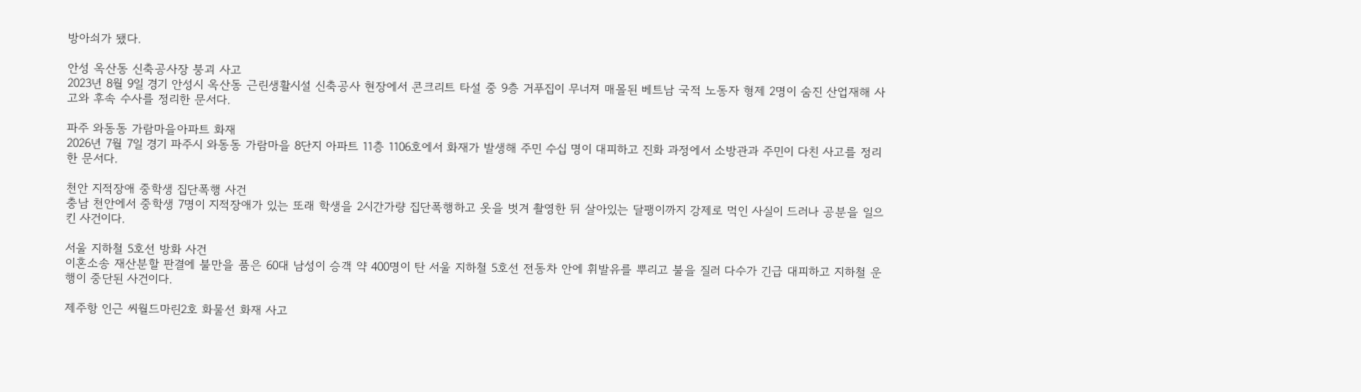방아쇠가 됐다.

안성 옥산동 신축공사장 붕괴 사고
2023년 8월 9일 경기 안성시 옥산동 근린생활시설 신축공사 현장에서 콘크리트 타설 중 9층 거푸집이 무너져 매몰된 베트남 국적 노동자 형제 2명이 숨진 산업재해 사고와 후속 수사를 정리한 문서다.

파주 와동동 가람마을아파트 화재
2026년 7월 7일 경기 파주시 와동동 가람마을 8단지 아파트 11층 1106호에서 화재가 발생해 주민 수십 명이 대피하고 진화 과정에서 소방관과 주민이 다친 사고를 정리한 문서다.

천안 지적장애 중학생 집단폭행 사건
충남 천안에서 중학생 7명이 지적장애가 있는 또래 학생을 2시간가량 집단폭행하고 옷을 벗겨 촬영한 뒤 살아있는 달팽이까지 강제로 먹인 사실이 드러나 공분을 일으킨 사건이다.

서울 지하철 5호선 방화 사건
이혼소송 재산분할 판결에 불만을 품은 60대 남성이 승객 약 400명이 탄 서울 지하철 5호선 전동차 안에 휘발유를 뿌리고 불을 질러 다수가 긴급 대피하고 지하철 운행이 중단된 사건이다.

제주항 인근 씨월드마린2호 화물선 화재 사고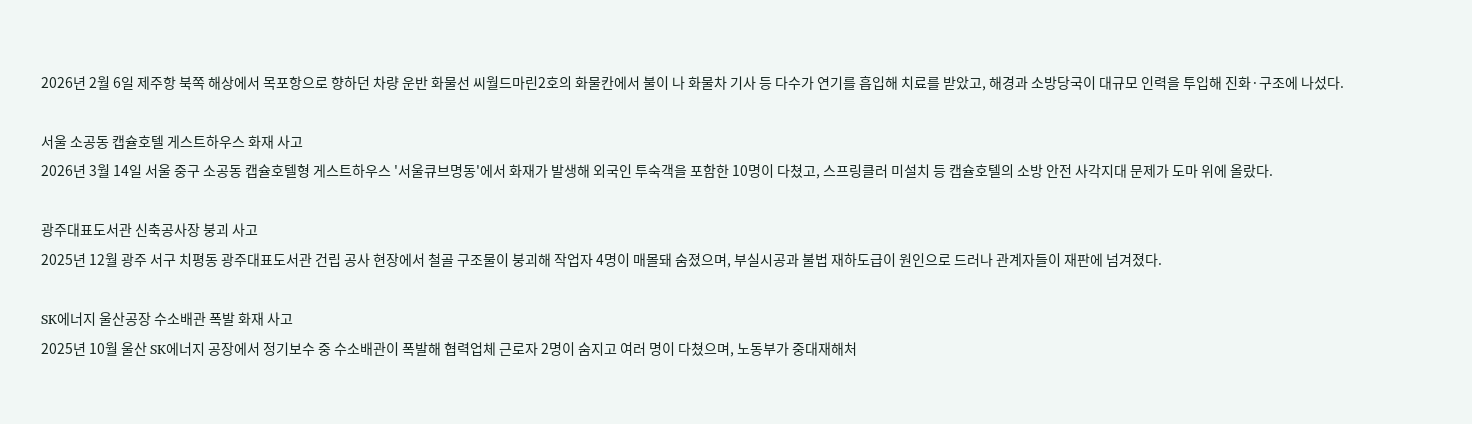2026년 2월 6일 제주항 북쪽 해상에서 목포항으로 향하던 차량 운반 화물선 씨월드마린2호의 화물칸에서 불이 나 화물차 기사 등 다수가 연기를 흡입해 치료를 받았고, 해경과 소방당국이 대규모 인력을 투입해 진화·구조에 나섰다.

서울 소공동 캡슐호텔 게스트하우스 화재 사고
2026년 3월 14일 서울 중구 소공동 캡슐호텔형 게스트하우스 '서울큐브명동'에서 화재가 발생해 외국인 투숙객을 포함한 10명이 다쳤고, 스프링클러 미설치 등 캡슐호텔의 소방 안전 사각지대 문제가 도마 위에 올랐다.

광주대표도서관 신축공사장 붕괴 사고
2025년 12월 광주 서구 치평동 광주대표도서관 건립 공사 현장에서 철골 구조물이 붕괴해 작업자 4명이 매몰돼 숨졌으며, 부실시공과 불법 재하도급이 원인으로 드러나 관계자들이 재판에 넘겨졌다.

SK에너지 울산공장 수소배관 폭발 화재 사고
2025년 10월 울산 SK에너지 공장에서 정기보수 중 수소배관이 폭발해 협력업체 근로자 2명이 숨지고 여러 명이 다쳤으며, 노동부가 중대재해처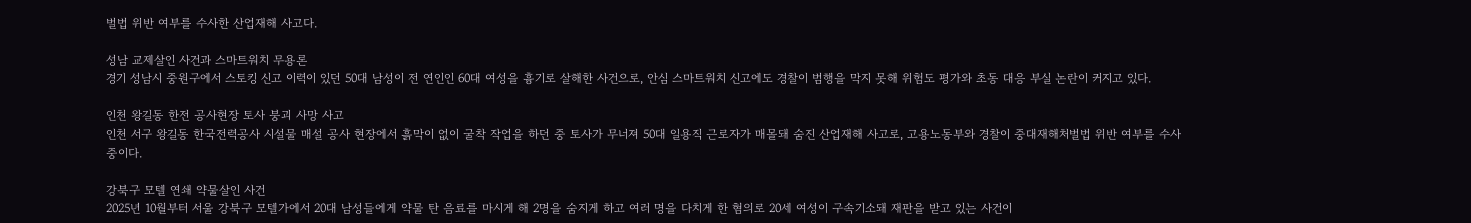벌법 위반 여부를 수사한 산업재해 사고다.

성남 교제살인 사건과 스마트워치 무용론
경기 성남시 중원구에서 스토킹 신고 이력이 있던 50대 남성이 전 연인인 60대 여성을 흉기로 살해한 사건으로, 안심 스마트워치 신고에도 경찰이 범행을 막지 못해 위험도 평가와 초동 대응 부실 논란이 커지고 있다.

인천 왕길동 한전 공사현장 토사 붕괴 사망 사고
인천 서구 왕길동 한국전력공사 시설물 매설 공사 현장에서 흙막이 없이 굴착 작업을 하던 중 토사가 무너져 50대 일용직 근로자가 매몰돼 숨진 산업재해 사고로, 고용노동부와 경찰이 중대재해처벌법 위반 여부를 수사 중이다.

강북구 모텔 연쇄 약물살인 사건
2025년 10월부터 서울 강북구 모텔가에서 20대 남성들에게 약물 탄 음료를 마시게 해 2명을 숨지게 하고 여러 명을 다치게 한 혐의로 20세 여성이 구속기소돼 재판을 받고 있는 사건이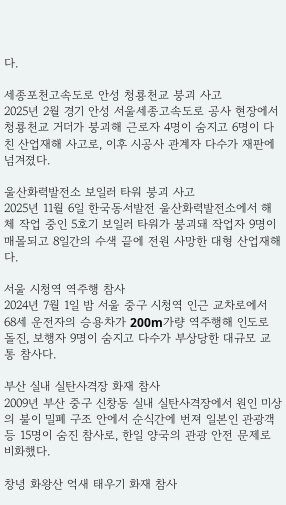다.

세종포천고속도로 안성 청룡천교 붕괴 사고
2025년 2월 경기 안성 서울세종고속도로 공사 현장에서 청룡천교 거더가 붕괴해 근로자 4명이 숨지고 6명이 다친 산업재해 사고로, 이후 시공사 관계자 다수가 재판에 넘겨졌다.

울산화력발전소 보일러 타워 붕괴 사고
2025년 11월 6일 한국동서발전 울산화력발전소에서 해체 작업 중인 5호기 보일러 타워가 붕괴돼 작업자 9명이 매몰되고 8일간의 수색 끝에 전원 사망한 대형 산업재해다.

서울 시청역 역주행 참사
2024년 7월 1일 밤 서울 중구 시청역 인근 교차로에서 68세 운전자의 승용차가 200m가량 역주행해 인도로 돌진, 보행자 9명이 숨지고 다수가 부상당한 대규모 교통 참사다.

부산 실내 실탄사격장 화재 참사
2009년 부산 중구 신창동 실내 실탄사격장에서 원인 미상의 불이 밀폐 구조 안에서 순식간에 번져 일본인 관광객 등 15명이 숨진 참사로, 한일 양국의 관광 안전 문제로 비화했다.

창녕 화왕산 억새 태우기 화재 참사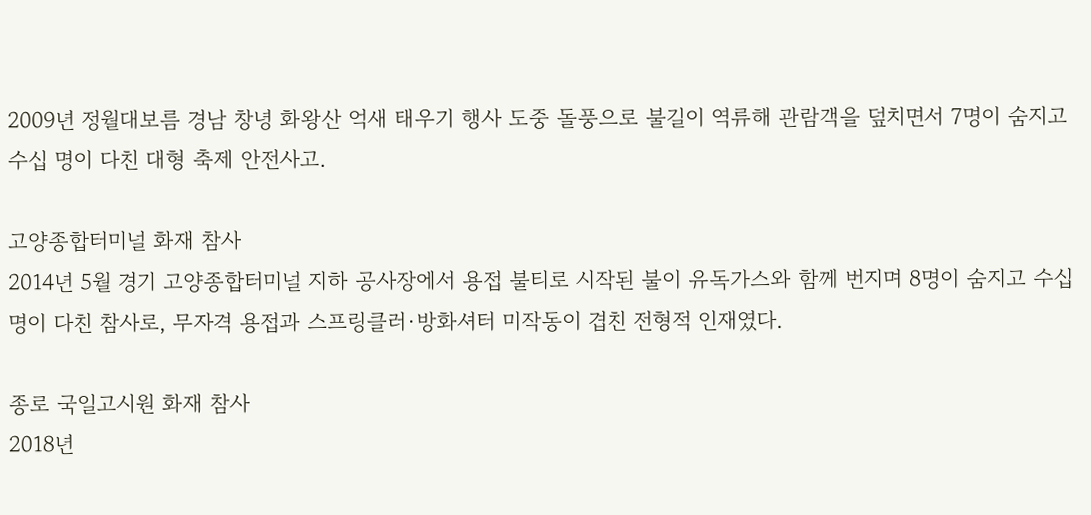2009년 정월대보름 경남 창녕 화왕산 억새 태우기 행사 도중 돌풍으로 불길이 역류해 관람객을 덮치면서 7명이 숨지고 수십 명이 다친 대형 축제 안전사고.

고양종합터미널 화재 참사
2014년 5월 경기 고양종합터미널 지하 공사장에서 용접 불티로 시작된 불이 유독가스와 함께 번지며 8명이 숨지고 수십 명이 다친 참사로, 무자격 용접과 스프링클러·방화셔터 미작동이 겹친 전형적 인재였다.

종로 국일고시원 화재 참사
2018년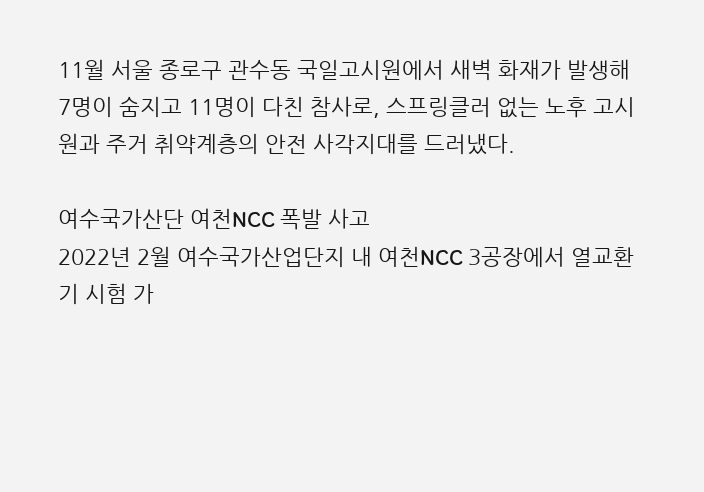11월 서울 종로구 관수동 국일고시원에서 새벽 화재가 발생해 7명이 숨지고 11명이 다친 참사로, 스프링클러 없는 노후 고시원과 주거 취약계층의 안전 사각지대를 드러냈다.

여수국가산단 여천NCC 폭발 사고
2022년 2월 여수국가산업단지 내 여천NCC 3공장에서 열교환기 시험 가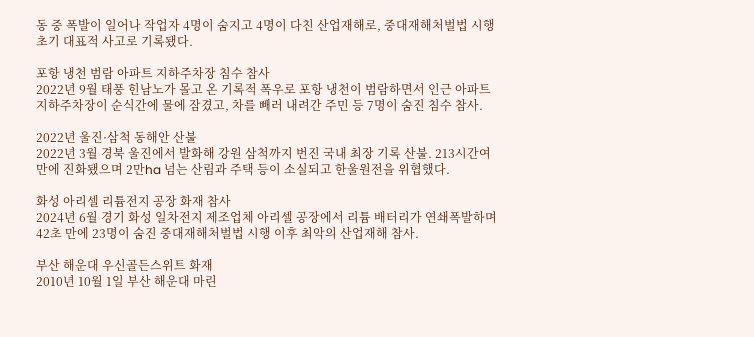동 중 폭발이 일어나 작업자 4명이 숨지고 4명이 다친 산업재해로, 중대재해처벌법 시행 초기 대표적 사고로 기록됐다.

포항 냉천 범람 아파트 지하주차장 침수 참사
2022년 9월 태풍 힌남노가 몰고 온 기록적 폭우로 포항 냉천이 범람하면서 인근 아파트 지하주차장이 순식간에 물에 잠겼고, 차를 빼러 내려간 주민 등 7명이 숨진 침수 참사.

2022년 울진·삼척 동해안 산불
2022년 3월 경북 울진에서 발화해 강원 삼척까지 번진 국내 최장 기록 산불. 213시간여 만에 진화됐으며 2만ha 넘는 산림과 주택 등이 소실되고 한울원전을 위협했다.

화성 아리셀 리튬전지 공장 화재 참사
2024년 6월 경기 화성 일차전지 제조업체 아리셀 공장에서 리튬 배터리가 연쇄폭발하며 42초 만에 23명이 숨진 중대재해처벌법 시행 이후 최악의 산업재해 참사.

부산 해운대 우신골든스위트 화재
2010년 10월 1일 부산 해운대 마린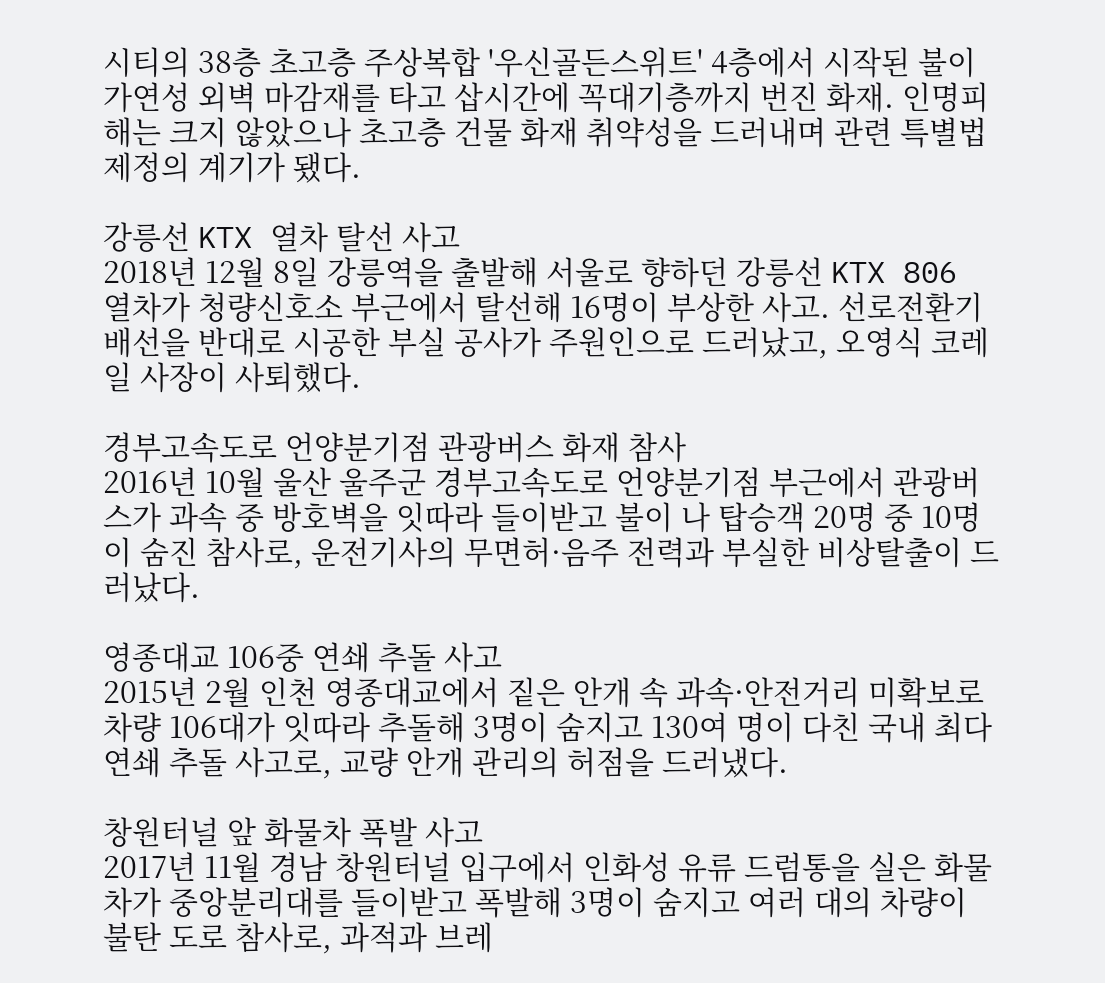시티의 38층 초고층 주상복합 '우신골든스위트' 4층에서 시작된 불이 가연성 외벽 마감재를 타고 삽시간에 꼭대기층까지 번진 화재. 인명피해는 크지 않았으나 초고층 건물 화재 취약성을 드러내며 관련 특별법 제정의 계기가 됐다.

강릉선 KTX 열차 탈선 사고
2018년 12월 8일 강릉역을 출발해 서울로 향하던 강릉선 KTX 806 열차가 청량신호소 부근에서 탈선해 16명이 부상한 사고. 선로전환기 배선을 반대로 시공한 부실 공사가 주원인으로 드러났고, 오영식 코레일 사장이 사퇴했다.

경부고속도로 언양분기점 관광버스 화재 참사
2016년 10월 울산 울주군 경부고속도로 언양분기점 부근에서 관광버스가 과속 중 방호벽을 잇따라 들이받고 불이 나 탑승객 20명 중 10명이 숨진 참사로, 운전기사의 무면허·음주 전력과 부실한 비상탈출이 드러났다.

영종대교 106중 연쇄 추돌 사고
2015년 2월 인천 영종대교에서 짙은 안개 속 과속·안전거리 미확보로 차량 106대가 잇따라 추돌해 3명이 숨지고 130여 명이 다친 국내 최다 연쇄 추돌 사고로, 교량 안개 관리의 허점을 드러냈다.

창원터널 앞 화물차 폭발 사고
2017년 11월 경남 창원터널 입구에서 인화성 유류 드럼통을 실은 화물차가 중앙분리대를 들이받고 폭발해 3명이 숨지고 여러 대의 차량이 불탄 도로 참사로, 과적과 브레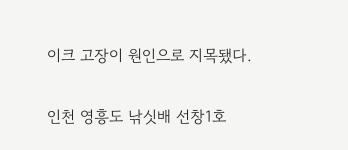이크 고장이 원인으로 지목됐다.

인천 영흥도 낚싯배 선창1호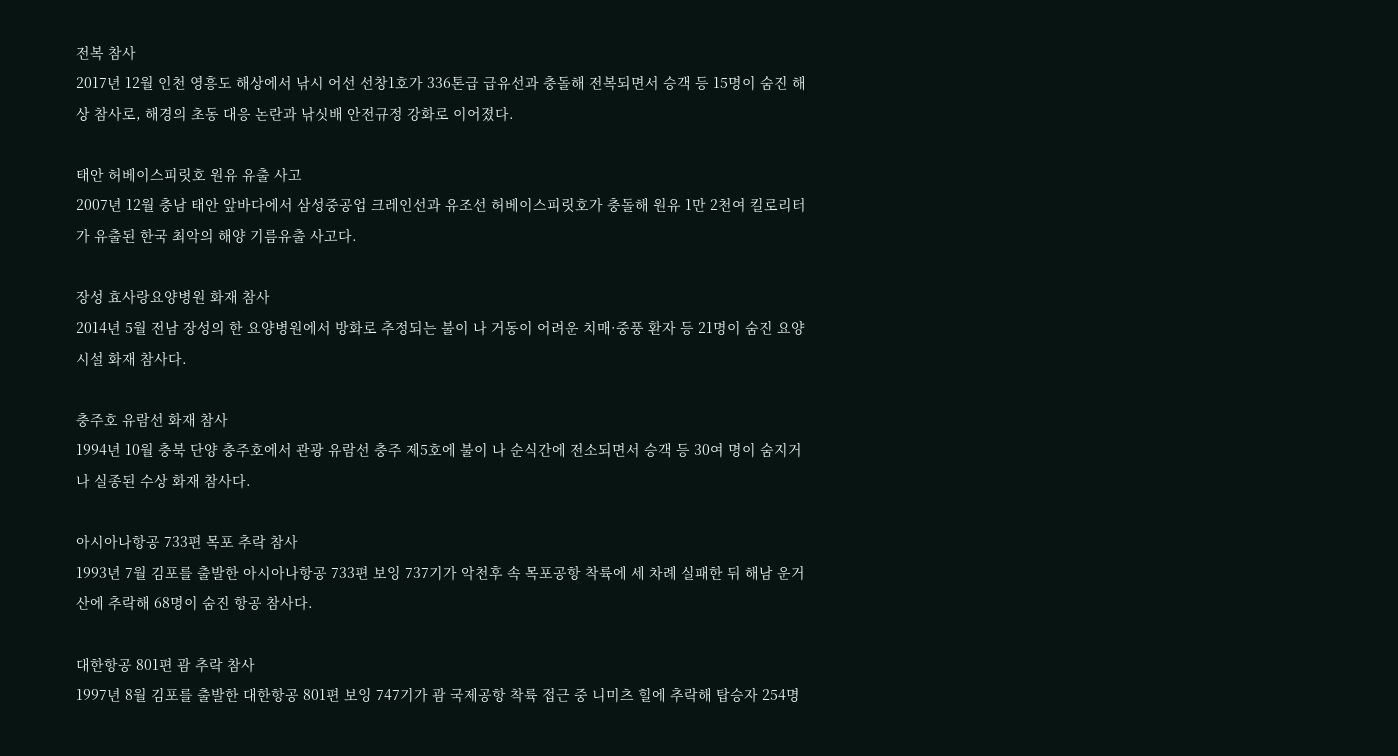전복 참사
2017년 12월 인천 영흥도 해상에서 낚시 어선 선창1호가 336톤급 급유선과 충돌해 전복되면서 승객 등 15명이 숨진 해상 참사로, 해경의 초동 대응 논란과 낚싯배 안전규정 강화로 이어졌다.

태안 허베이스피릿호 원유 유출 사고
2007년 12월 충남 태안 앞바다에서 삼성중공업 크레인선과 유조선 허베이스피릿호가 충돌해 원유 1만 2천여 킬로리터가 유출된 한국 최악의 해양 기름유출 사고다.

장성 효사랑요양병원 화재 참사
2014년 5월 전남 장성의 한 요양병원에서 방화로 추정되는 불이 나 거동이 어려운 치매·중풍 환자 등 21명이 숨진 요양시설 화재 참사다.

충주호 유람선 화재 참사
1994년 10월 충북 단양 충주호에서 관광 유람선 충주 제5호에 불이 나 순식간에 전소되면서 승객 등 30여 명이 숨지거나 실종된 수상 화재 참사다.

아시아나항공 733편 목포 추락 참사
1993년 7월 김포를 출발한 아시아나항공 733편 보잉 737기가 악천후 속 목포공항 착륙에 세 차례 실패한 뒤 해남 운거산에 추락해 68명이 숨진 항공 참사다.

대한항공 801편 괌 추락 참사
1997년 8월 김포를 출발한 대한항공 801편 보잉 747기가 괌 국제공항 착륙 접근 중 니미츠 힐에 추락해 탑승자 254명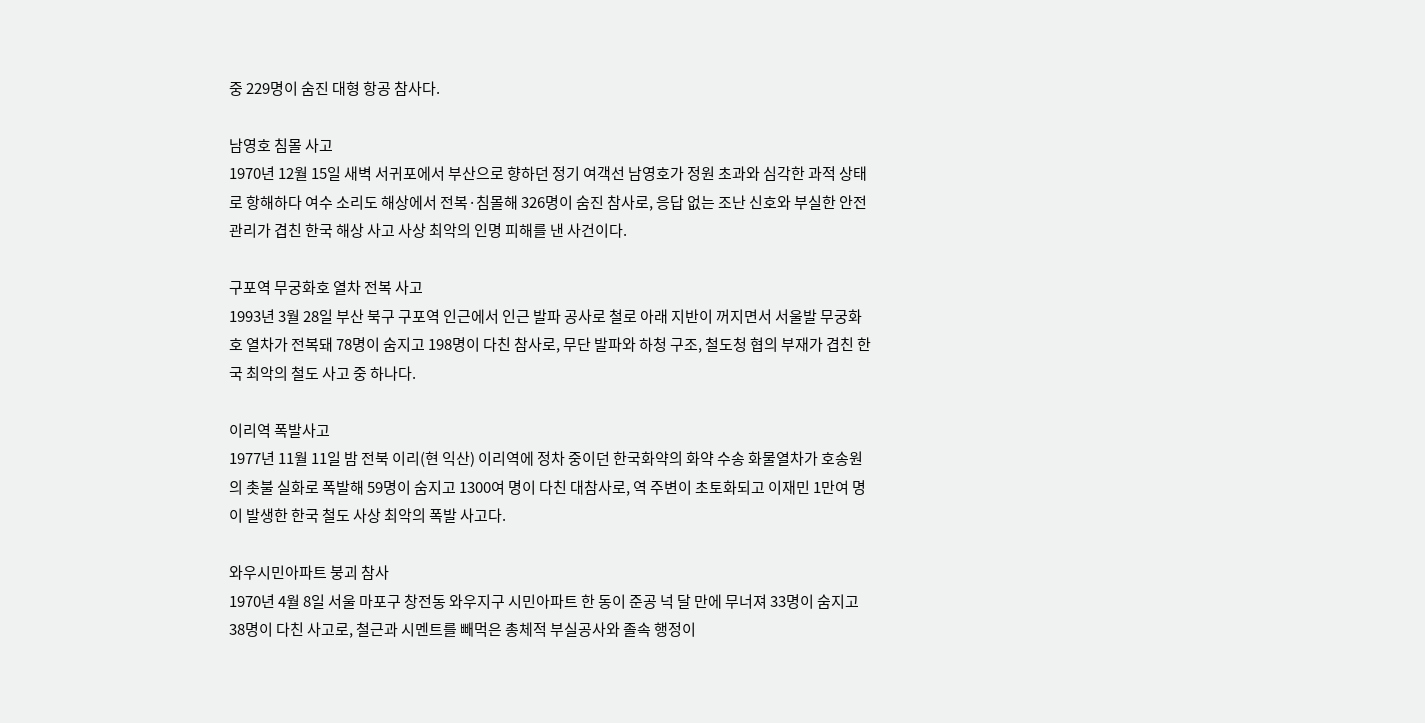중 229명이 숨진 대형 항공 참사다.

남영호 침몰 사고
1970년 12월 15일 새벽 서귀포에서 부산으로 향하던 정기 여객선 남영호가 정원 초과와 심각한 과적 상태로 항해하다 여수 소리도 해상에서 전복·침몰해 326명이 숨진 참사로, 응답 없는 조난 신호와 부실한 안전 관리가 겹친 한국 해상 사고 사상 최악의 인명 피해를 낸 사건이다.

구포역 무궁화호 열차 전복 사고
1993년 3월 28일 부산 북구 구포역 인근에서 인근 발파 공사로 철로 아래 지반이 꺼지면서 서울발 무궁화호 열차가 전복돼 78명이 숨지고 198명이 다친 참사로, 무단 발파와 하청 구조, 철도청 협의 부재가 겹친 한국 최악의 철도 사고 중 하나다.

이리역 폭발사고
1977년 11월 11일 밤 전북 이리(현 익산) 이리역에 정차 중이던 한국화약의 화약 수송 화물열차가 호송원의 촛불 실화로 폭발해 59명이 숨지고 1300여 명이 다친 대참사로, 역 주변이 초토화되고 이재민 1만여 명이 발생한 한국 철도 사상 최악의 폭발 사고다.

와우시민아파트 붕괴 참사
1970년 4월 8일 서울 마포구 창전동 와우지구 시민아파트 한 동이 준공 넉 달 만에 무너져 33명이 숨지고 38명이 다친 사고로, 철근과 시멘트를 빼먹은 총체적 부실공사와 졸속 행정이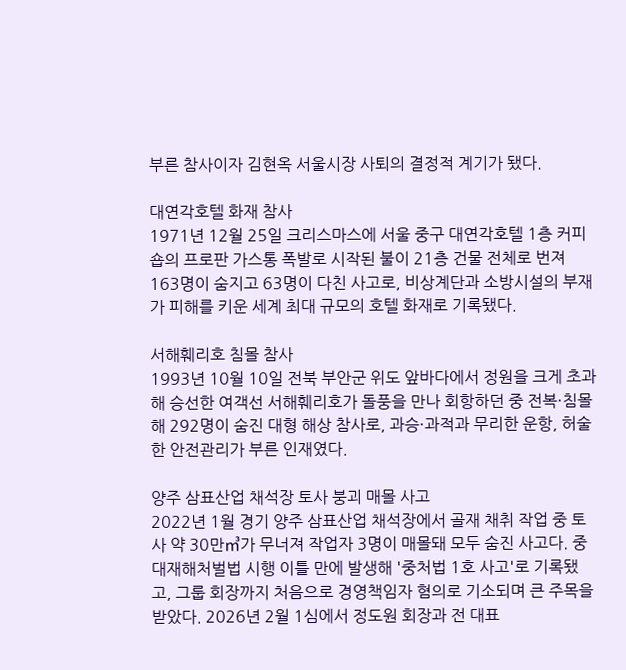부른 참사이자 김현옥 서울시장 사퇴의 결정적 계기가 됐다.

대연각호텔 화재 참사
1971년 12월 25일 크리스마스에 서울 중구 대연각호텔 1층 커피숍의 프로판 가스통 폭발로 시작된 불이 21층 건물 전체로 번져 163명이 숨지고 63명이 다친 사고로, 비상계단과 소방시설의 부재가 피해를 키운 세계 최대 규모의 호텔 화재로 기록됐다.

서해훼리호 침몰 참사
1993년 10월 10일 전북 부안군 위도 앞바다에서 정원을 크게 초과해 승선한 여객선 서해훼리호가 돌풍을 만나 회항하던 중 전복·침몰해 292명이 숨진 대형 해상 참사로, 과승·과적과 무리한 운항, 허술한 안전관리가 부른 인재였다.

양주 삼표산업 채석장 토사 붕괴 매몰 사고
2022년 1월 경기 양주 삼표산업 채석장에서 골재 채취 작업 중 토사 약 30만㎥가 무너져 작업자 3명이 매몰돼 모두 숨진 사고다. 중대재해처벌법 시행 이틀 만에 발생해 '중처법 1호 사고'로 기록됐고, 그룹 회장까지 처음으로 경영책임자 혐의로 기소되며 큰 주목을 받았다. 2026년 2월 1심에서 정도원 회장과 전 대표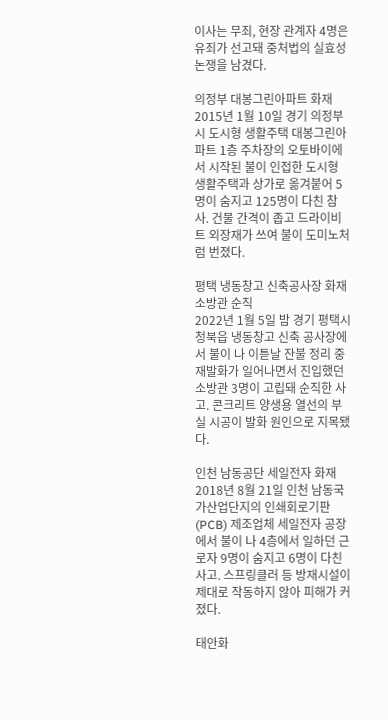이사는 무죄, 현장 관계자 4명은 유죄가 선고돼 중처법의 실효성 논쟁을 남겼다.

의정부 대봉그린아파트 화재
2015년 1월 10일 경기 의정부시 도시형 생활주택 대봉그린아파트 1층 주차장의 오토바이에서 시작된 불이 인접한 도시형 생활주택과 상가로 옮겨붙어 5명이 숨지고 125명이 다친 참사. 건물 간격이 좁고 드라이비트 외장재가 쓰여 불이 도미노처럼 번졌다.

평택 냉동창고 신축공사장 화재 소방관 순직
2022년 1월 5일 밤 경기 평택시 청북읍 냉동창고 신축 공사장에서 불이 나 이튿날 잔불 정리 중 재발화가 일어나면서 진입했던 소방관 3명이 고립돼 순직한 사고. 콘크리트 양생용 열선의 부실 시공이 발화 원인으로 지목됐다.

인천 남동공단 세일전자 화재
2018년 8월 21일 인천 남동국가산업단지의 인쇄회로기판(PCB) 제조업체 세일전자 공장에서 불이 나 4층에서 일하던 근로자 9명이 숨지고 6명이 다친 사고. 스프링클러 등 방재시설이 제대로 작동하지 않아 피해가 커졌다.

태안화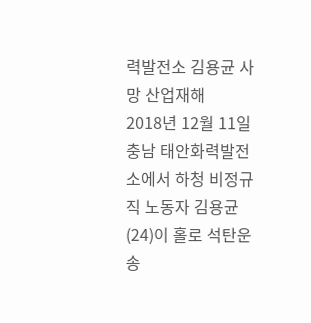력발전소 김용균 사망 산업재해
2018년 12월 11일 충남 태안화력발전소에서 하청 비정규직 노동자 김용균(24)이 홀로 석탄운송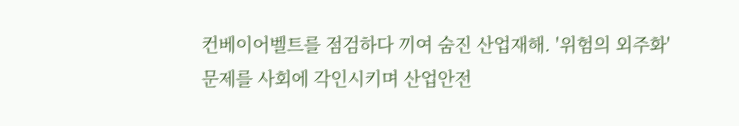컨베이어벨트를 점검하다 끼여 숨진 산업재해. '위험의 외주화' 문제를 사회에 각인시키며 산업안전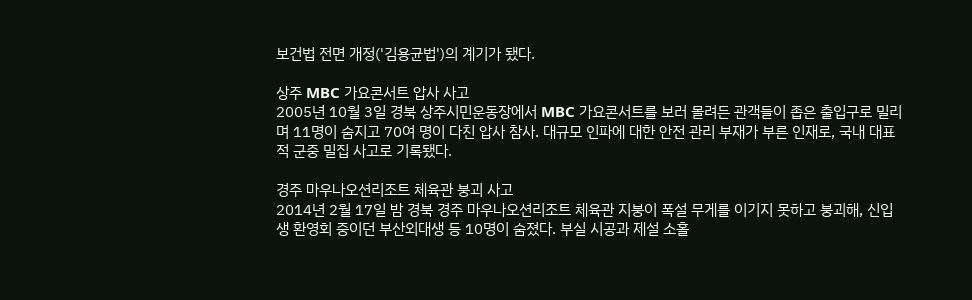보건법 전면 개정('김용균법')의 계기가 됐다.

상주 MBC 가요콘서트 압사 사고
2005년 10월 3일 경북 상주시민운동장에서 MBC 가요콘서트를 보러 몰려든 관객들이 좁은 출입구로 밀리며 11명이 숨지고 70여 명이 다친 압사 참사. 대규모 인파에 대한 안전 관리 부재가 부른 인재로, 국내 대표적 군중 밀집 사고로 기록됐다.

경주 마우나오션리조트 체육관 붕괴 사고
2014년 2월 17일 밤 경북 경주 마우나오션리조트 체육관 지붕이 폭설 무게를 이기지 못하고 붕괴해, 신입생 환영회 중이던 부산외대생 등 10명이 숨졌다. 부실 시공과 제설 소홀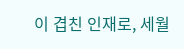이 겹친 인재로, 세월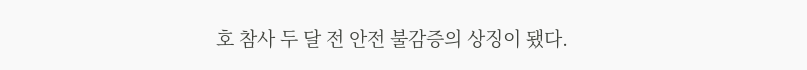호 참사 두 달 전 안전 불감증의 상징이 됐다.